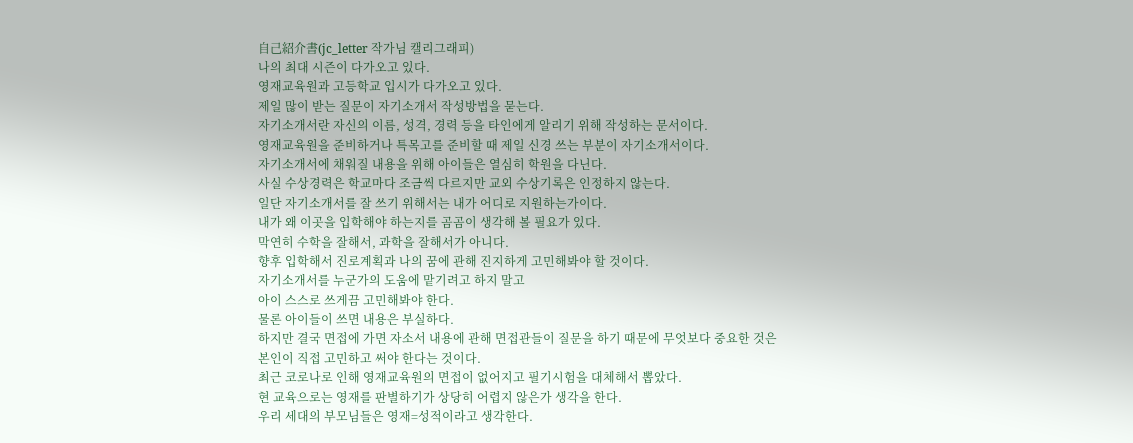自己紹介書(jc_letter 작가님 캘리그래피)
나의 최대 시즌이 다가오고 있다.
영재교육원과 고등학교 입시가 다가오고 있다.
제일 많이 받는 질문이 자기소개서 작성방법을 묻는다.
자기소개서란 자신의 이름, 성격, 경력 등을 타인에게 알리기 위해 작성하는 문서이다.
영재교육원을 준비하거나 특목고를 준비할 때 제일 신경 쓰는 부분이 자기소개서이다.
자기소개서에 채워질 내용을 위해 아이들은 열심히 학원을 다닌다.
사실 수상경력은 학교마다 조금씩 다르지만 교외 수상기록은 인정하지 않는다.
일단 자기소개서를 잘 쓰기 위해서는 내가 어디로 지원하는가이다.
내가 왜 이곳을 입학해야 하는지를 곰곰이 생각해 볼 필요가 있다.
막연히 수학을 잘해서, 과학을 잘해서가 아니다.
향후 입학해서 진로계획과 나의 꿈에 관해 진지하게 고민해봐야 할 것이다.
자기소개서를 누군가의 도움에 맡기려고 하지 말고
아이 스스로 쓰게끔 고민해봐야 한다.
물론 아이들이 쓰면 내용은 부실하다.
하지만 결국 면접에 가면 자소서 내용에 관해 면접관들이 질문을 하기 때문에 무엇보다 중요한 것은
본인이 직접 고민하고 써야 한다는 것이다.
최근 코로나로 인해 영재교육원의 면접이 없어지고 필기시험을 대체해서 뽑았다.
현 교육으로는 영재를 판별하기가 상당히 어렵지 않은가 생각을 한다.
우리 세대의 부모님들은 영재=성적이라고 생각한다.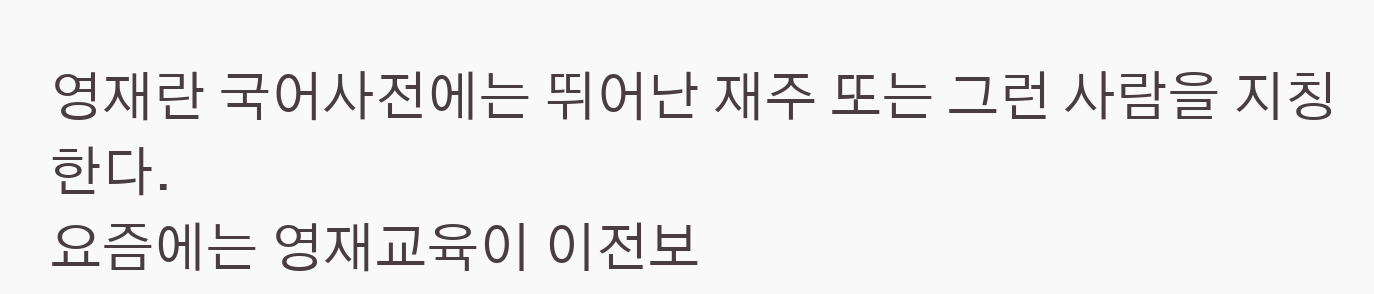영재란 국어사전에는 뛰어난 재주 또는 그런 사람을 지칭한다.
요즘에는 영재교육이 이전보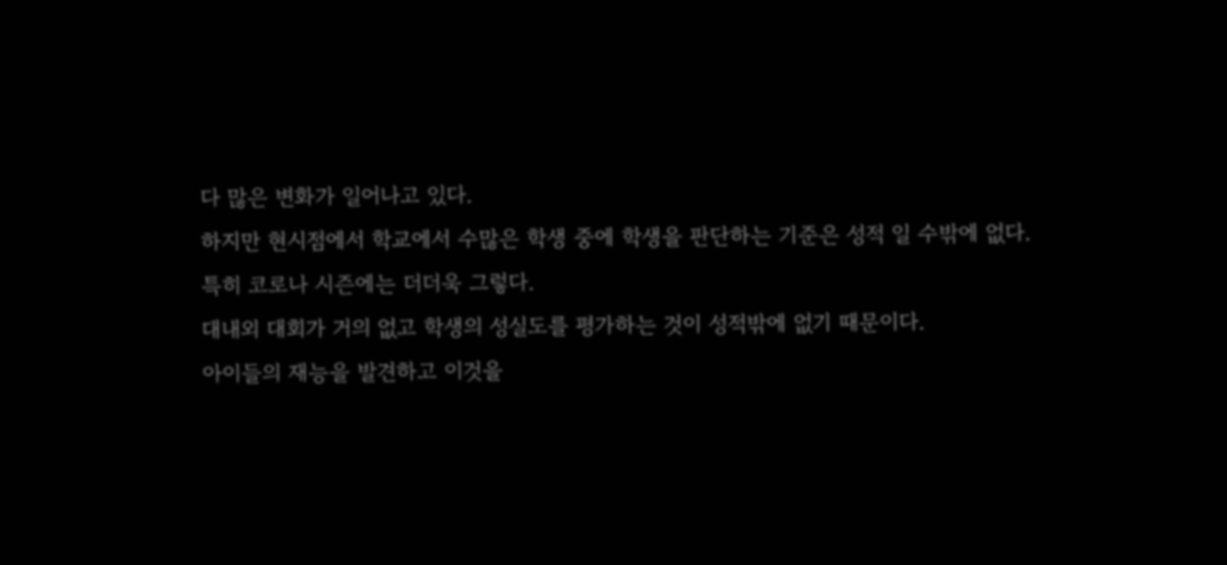다 많은 변화가 일어나고 있다.
하지만 현시점에서 학교에서 수많은 학생 중에 학생을 판단하는 기준은 성적 일 수밖에 없다.
특히 코로나 시즌에는 더더욱 그렇다.
대내외 대회가 거의 없고 학생의 성실도를 평가하는 것이 성적밖에 없기 때문이다.
아이들의 재능을 발견하고 이것을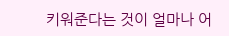키워준다는 것이 얼마나 어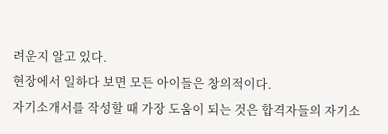려운지 알고 있다.
현장에서 일하다 보면 모든 아이들은 창의적이다.
자기소개서를 작성할 때 가장 도움이 되는 것은 합격자들의 자기소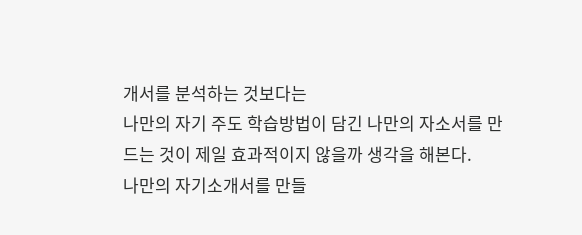개서를 분석하는 것보다는
나만의 자기 주도 학습방법이 담긴 나만의 자소서를 만드는 것이 제일 효과적이지 않을까 생각을 해본다.
나만의 자기소개서를 만들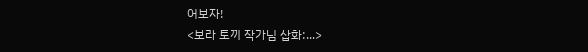어보자!
<보라 토끼 작가님 삽화:...>